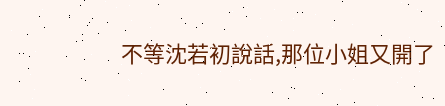不等沈若初說話,那位小姐又開了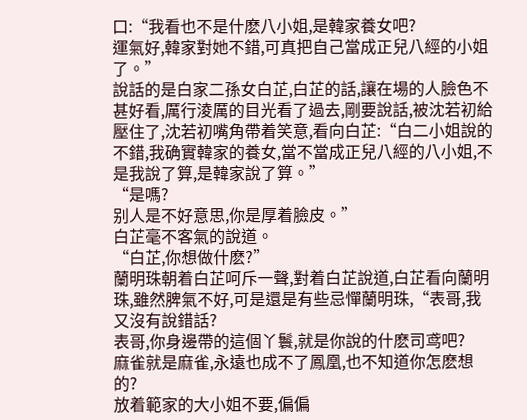口:“我看也不是什麽八小姐,是韓家養女吧?
運氣好,韓家對她不錯,可真把自己當成正兒八經的小姐了。”
說話的是白家二孫女白芷,白芷的話,讓在場的人臉色不甚好看,厲行淩厲的目光看了過去,剛要說話,被沈若初給壓住了,沈若初嘴角帶着笑意,看向白芷:“白二小姐說的不錯,我确實韓家的養女,當不當成正兒八經的八小姐,不是我說了算,是韓家說了算。”
“是嗎?
别人是不好意思,你是厚着臉皮。”
白芷毫不客氣的說道。
“白芷,你想做什麽?”
蘭明珠朝着白芷呵斥一聲,對着白芷說道,白芷看向蘭明珠,雖然脾氣不好,可是還是有些忌憚蘭明珠,“表哥,我又沒有說錯話?
表哥,你身邊帶的這個丫鬟,就是你說的什麽司鸢吧?
麻雀就是麻雀,永遠也成不了鳳凰,也不知道你怎麽想的?
放着範家的大小姐不要,偏偏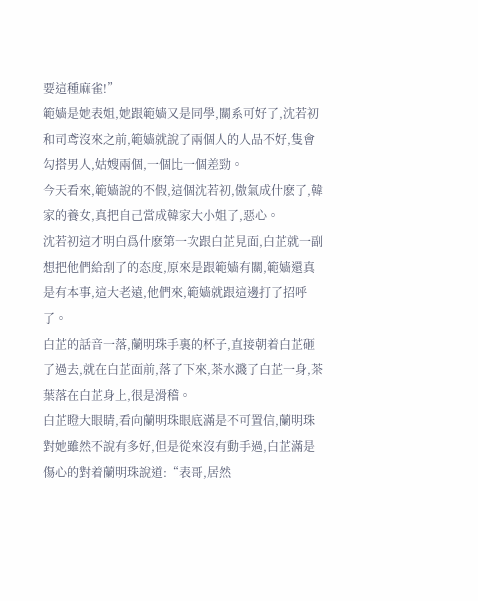要這種麻雀!”
範嫱是她表姐,她跟範嫱又是同學,關系可好了,沈若初和司鸢沒來之前,範嫱就說了兩個人的人品不好,隻會勾搭男人,姑嫂兩個,一個比一個差勁。
今天看來,範嫱說的不假,這個沈若初,傲氣成什麽了,韓家的養女,真把自己當成韓家大小姐了,惡心。
沈若初這才明白爲什麽第一次跟白芷見面,白芷就一副想把他們給刮了的态度,原來是跟範嫱有關,範嫱還真是有本事,這大老遠,他們來,範嫱就跟這邊打了招呼了。
白芷的話音一落,蘭明珠手裏的杯子,直接朝着白芷砸了過去,就在白芷面前,落了下來,茶水濺了白芷一身,茶葉落在白芷身上,很是滑稽。
白芷瞪大眼睛,看向蘭明珠眼底滿是不可置信,蘭明珠對她雖然不說有多好,但是從來沒有動手過,白芷滿是傷心的對着蘭明珠說道:“表哥,居然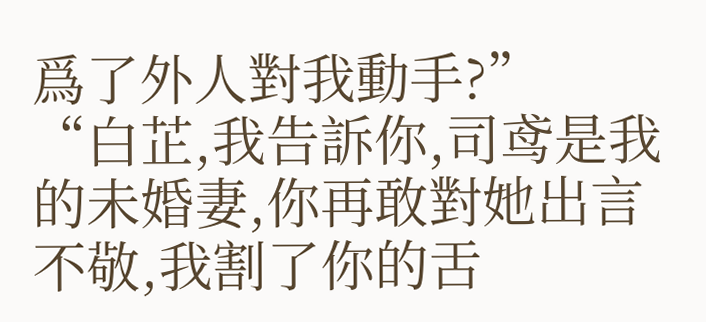爲了外人對我動手?”
“白芷,我告訴你,司鸢是我的未婚妻,你再敢對她出言不敬,我割了你的舌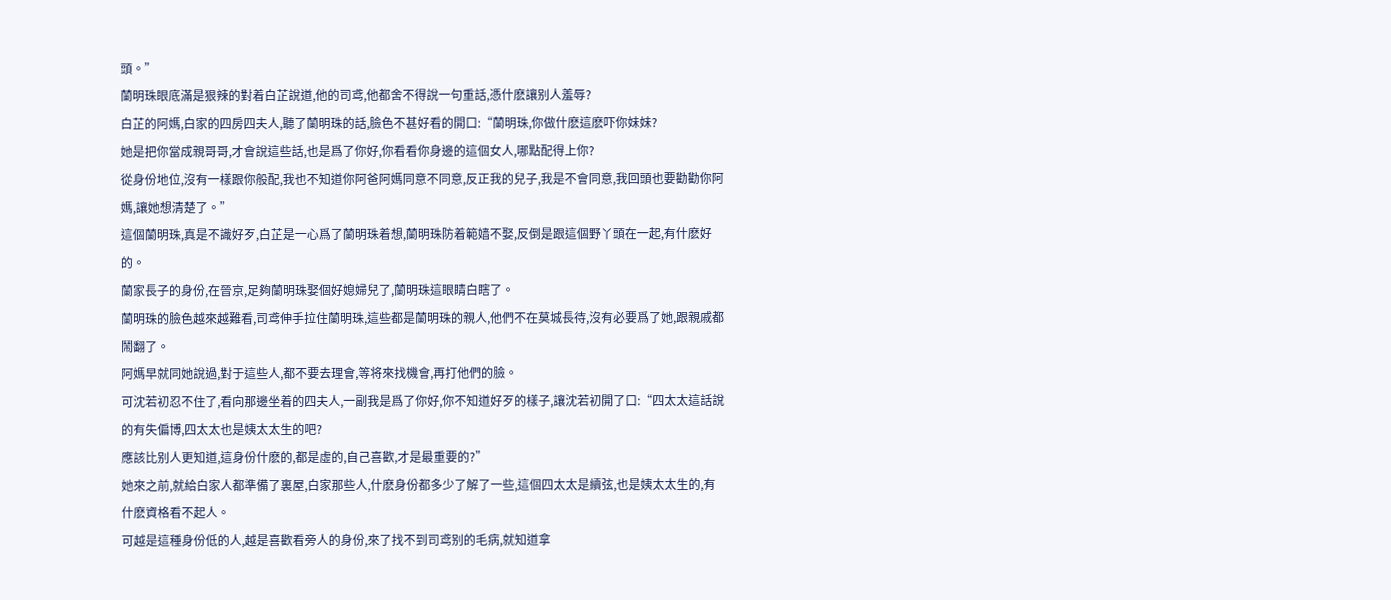頭。”
蘭明珠眼底滿是狠辣的對着白芷說道,他的司鸢,他都舍不得說一句重話,憑什麽讓别人羞辱?
白芷的阿媽,白家的四房四夫人,聽了蘭明珠的話,臉色不甚好看的開口:“蘭明珠,你做什麽這麽吓你妹妹?
她是把你當成親哥哥,才會說這些話,也是爲了你好,你看看你身邊的這個女人,哪點配得上你?
從身份地位,沒有一樣跟你般配,我也不知道你阿爸阿媽同意不同意,反正我的兒子,我是不會同意,我回頭也要勸勸你阿媽,讓她想清楚了。”
這個蘭明珠,真是不識好歹,白芷是一心爲了蘭明珠着想,蘭明珠防着範嫱不娶,反倒是跟這個野丫頭在一起,有什麽好的。
蘭家長子的身份,在晉京,足夠蘭明珠娶個好媳婦兒了,蘭明珠這眼睛白瞎了。
蘭明珠的臉色越來越難看,司鸢伸手拉住蘭明珠,這些都是蘭明珠的親人,他們不在莫城長待,沒有必要爲了她,跟親戚都鬧翻了。
阿媽早就同她說過,對于這些人,都不要去理會,等将來找機會,再打他們的臉。
可沈若初忍不住了,看向那邊坐着的四夫人,一副我是爲了你好,你不知道好歹的樣子,讓沈若初開了口:“四太太這話說的有失偏博,四太太也是姨太太生的吧?
應該比别人更知道,這身份什麽的,都是虛的,自己喜歡,才是最重要的?”
她來之前,就給白家人都準備了裏屋,白家那些人,什麽身份都多少了解了一些,這個四太太是續弦,也是姨太太生的,有什麽資格看不起人。
可越是這種身份低的人,越是喜歡看旁人的身份,來了找不到司鸢别的毛病,就知道拿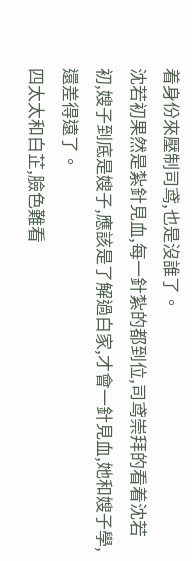着身份來壓制司鸢,也是沒誰了。
沈若初果然是紮針見血,每一針紮的都到位,司鸢崇拜的看着沈若初,嫂子到底是嫂子,應該是了解過白家,才會一針見血,她和嫂子學,還差得遠了。
四太太和白芷,臉色難看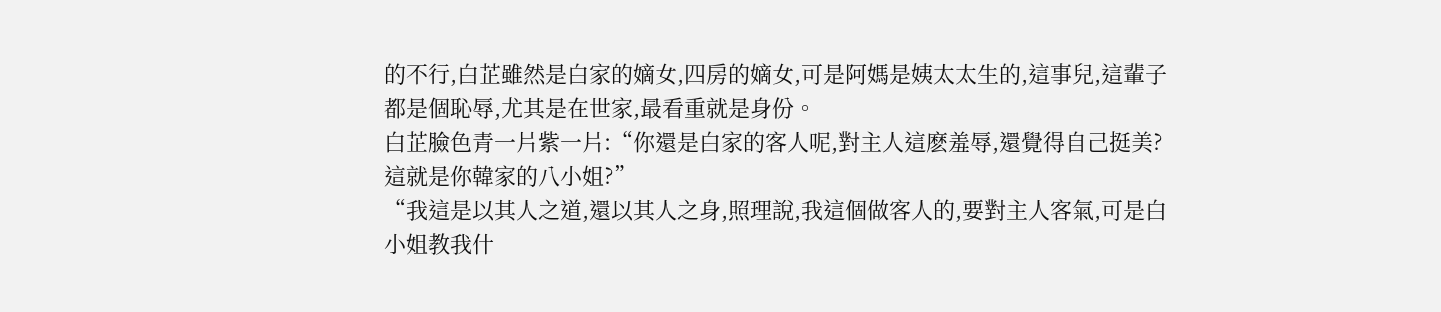的不行,白芷雖然是白家的嫡女,四房的嫡女,可是阿媽是姨太太生的,這事兒,這輩子都是個恥辱,尤其是在世家,最看重就是身份。
白芷臉色青一片紫一片:“你還是白家的客人呢,對主人這麽羞辱,還覺得自己挺美?
這就是你韓家的八小姐?”
“我這是以其人之道,還以其人之身,照理說,我這個做客人的,要對主人客氣,可是白小姐教我什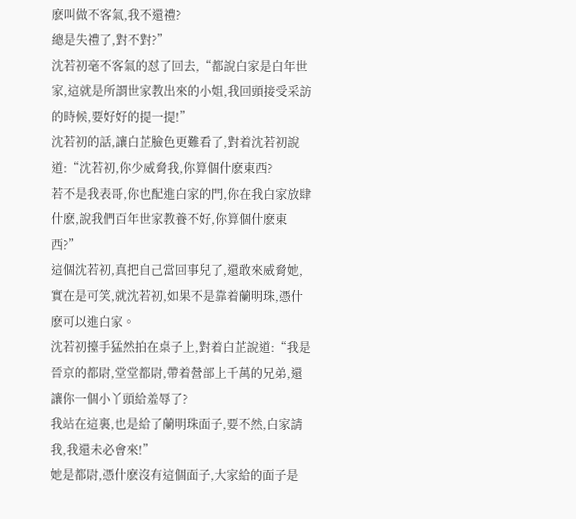麽叫做不客氣,我不還禮?
總是失禮了,對不對?”
沈若初毫不客氣的怼了回去,“都說白家是白年世家,這就是所謂世家教出來的小姐,我回頭接受采訪的時候,要好好的提一提!”
沈若初的話,讓白芷臉色更難看了,對着沈若初說道:“沈若初,你少威脅我,你算個什麽東西?
若不是我表哥,你也配進白家的門,你在我白家放肆什麽,說我們百年世家教養不好,你算個什麽東西?”
這個沈若初,真把自己當回事兒了,還敢來威脅她,實在是可笑,就沈若初,如果不是靠着蘭明珠,憑什麽可以進白家。
沈若初擡手猛然拍在桌子上,對着白芷說道:“我是晉京的都尉,堂堂都尉,帶着營部上千萬的兄弟,還讓你一個小丫頭給羞辱了?
我站在這裏,也是給了蘭明珠面子,要不然,白家請我,我還未必會來!”
她是都尉,憑什麽沒有這個面子,大家給的面子是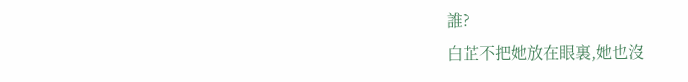誰?
白芷不把她放在眼裏,她也沒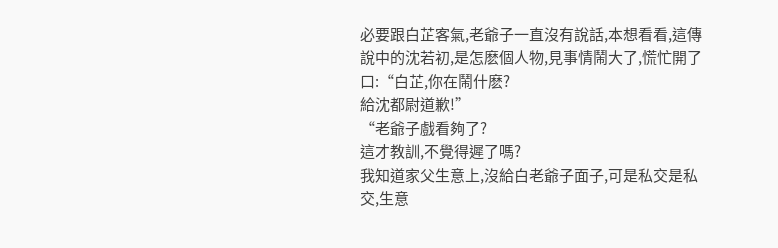必要跟白芷客氣,老爺子一直沒有說話,本想看看,這傳說中的沈若初,是怎麽個人物,見事情鬧大了,慌忙開了口:“白芷,你在鬧什麽?
給沈都尉道歉!”
“老爺子戲看夠了?
這才教訓,不覺得遲了嗎?
我知道家父生意上,沒給白老爺子面子,可是私交是私交,生意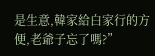是生意,韓家給白家行的方便,老爺子忘了嗎?”